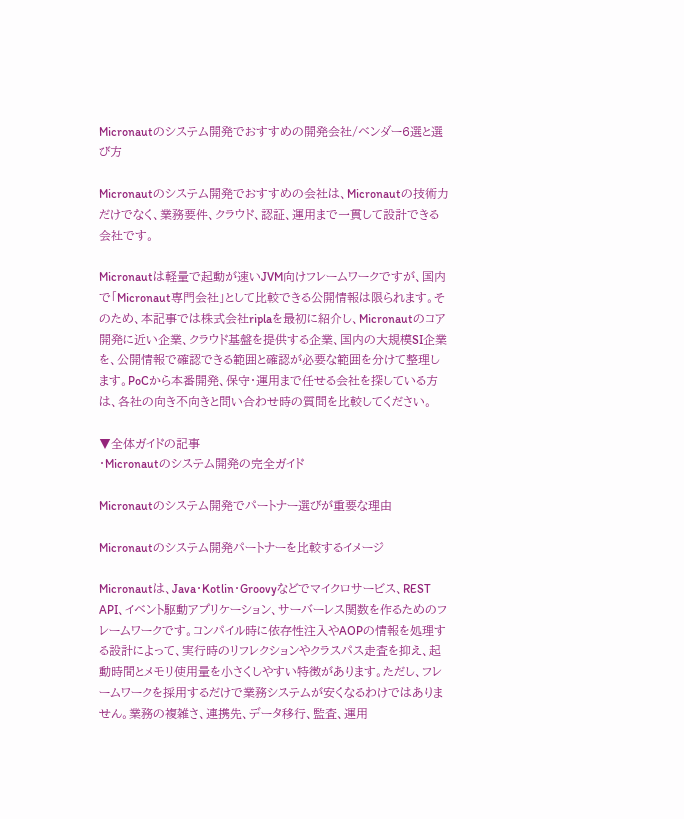Micronautのシステム開発でおすすめの開発会社/ベンダー6選と選び方

Micronautのシステム開発でおすすめの会社は、Micronautの技術力だけでなく、業務要件、クラウド、認証、運用まで一貫して設計できる会社です。

Micronautは軽量で起動が速いJVM向けフレームワークですが、国内で「Micronaut専門会社」として比較できる公開情報は限られます。そのため、本記事では株式会社riplaを最初に紹介し、Micronautのコア開発に近い企業、クラウド基盤を提供する企業、国内の大規模SI企業を、公開情報で確認できる範囲と確認が必要な範囲を分けて整理します。PoCから本番開発、保守・運用まで任せる会社を探している方は、各社の向き不向きと問い合わせ時の質問を比較してください。

▼全体ガイドの記事
・Micronautのシステム開発の完全ガイド

Micronautのシステム開発でパートナー選びが重要な理由

Micronautのシステム開発パートナーを比較するイメージ

Micronautは、Java・Kotlin・Groovyなどでマイクロサービス、REST API、イベント駆動アプリケーション、サーバーレス関数を作るためのフレームワークです。コンパイル時に依存性注入やAOPの情報を処理する設計によって、実行時のリフレクションやクラスパス走査を抑え、起動時間とメモリ使用量を小さくしやすい特徴があります。ただし、フレームワークを採用するだけで業務システムが安くなるわけではありません。業務の複雑さ、連携先、データ移行、監査、運用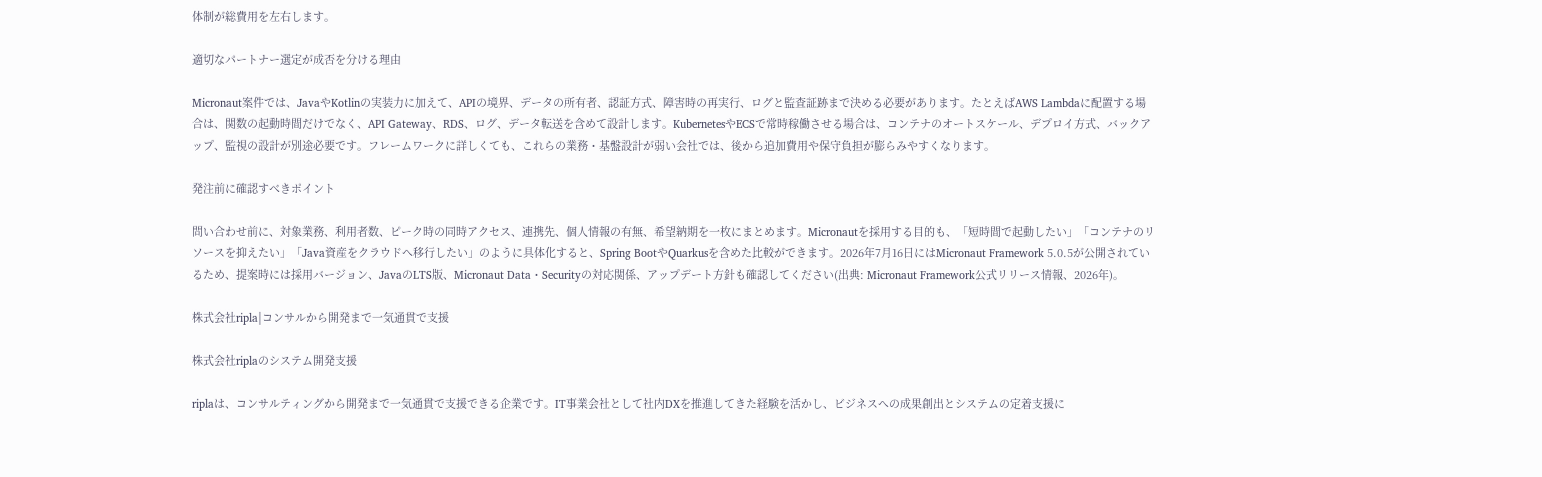体制が総費用を左右します。

適切なパートナー選定が成否を分ける理由

Micronaut案件では、JavaやKotlinの実装力に加えて、APIの境界、データの所有者、認証方式、障害時の再実行、ログと監査証跡まで決める必要があります。たとえばAWS Lambdaに配置する場合は、関数の起動時間だけでなく、API Gateway、RDS、ログ、データ転送を含めて設計します。KubernetesやECSで常時稼働させる場合は、コンテナのオートスケール、デプロイ方式、バックアップ、監視の設計が別途必要です。フレームワークに詳しくても、これらの業務・基盤設計が弱い会社では、後から追加費用や保守負担が膨らみやすくなります。

発注前に確認すべきポイント

問い合わせ前に、対象業務、利用者数、ピーク時の同時アクセス、連携先、個人情報の有無、希望納期を一枚にまとめます。Micronautを採用する目的も、「短時間で起動したい」「コンテナのリソースを抑えたい」「Java資産をクラウドへ移行したい」のように具体化すると、Spring BootやQuarkusを含めた比較ができます。2026年7月16日にはMicronaut Framework 5.0.5が公開されているため、提案時には採用バージョン、JavaのLTS版、Micronaut Data・Securityの対応関係、アップデート方針も確認してください(出典: Micronaut Framework公式リリース情報、2026年)。

株式会社ripla|コンサルから開発まで一気通貫で支援

株式会社riplaのシステム開発支援

riplaは、コンサルティングから開発まで一気通貫で支援できる企業です。IT事業会社として社内DXを推進してきた経験を活かし、ビジネスへの成果創出とシステムの定着支援に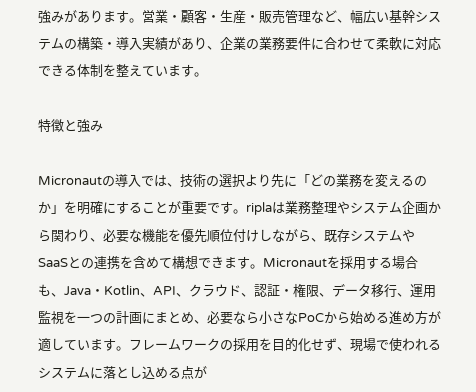強みがあります。営業・顧客・生産・販売管理など、幅広い基幹システムの構築・導入実績があり、企業の業務要件に合わせて柔軟に対応できる体制を整えています。

特徴と強み

Micronautの導入では、技術の選択より先に「どの業務を変えるのか」を明確にすることが重要です。riplaは業務整理やシステム企画から関わり、必要な機能を優先順位付けしながら、既存システムやSaaSとの連携を含めて構想できます。Micronautを採用する場合も、Java・Kotlin、API、クラウド、認証・権限、データ移行、運用監視を一つの計画にまとめ、必要なら小さなPoCから始める進め方が適しています。フレームワークの採用を目的化せず、現場で使われるシステムに落とし込める点が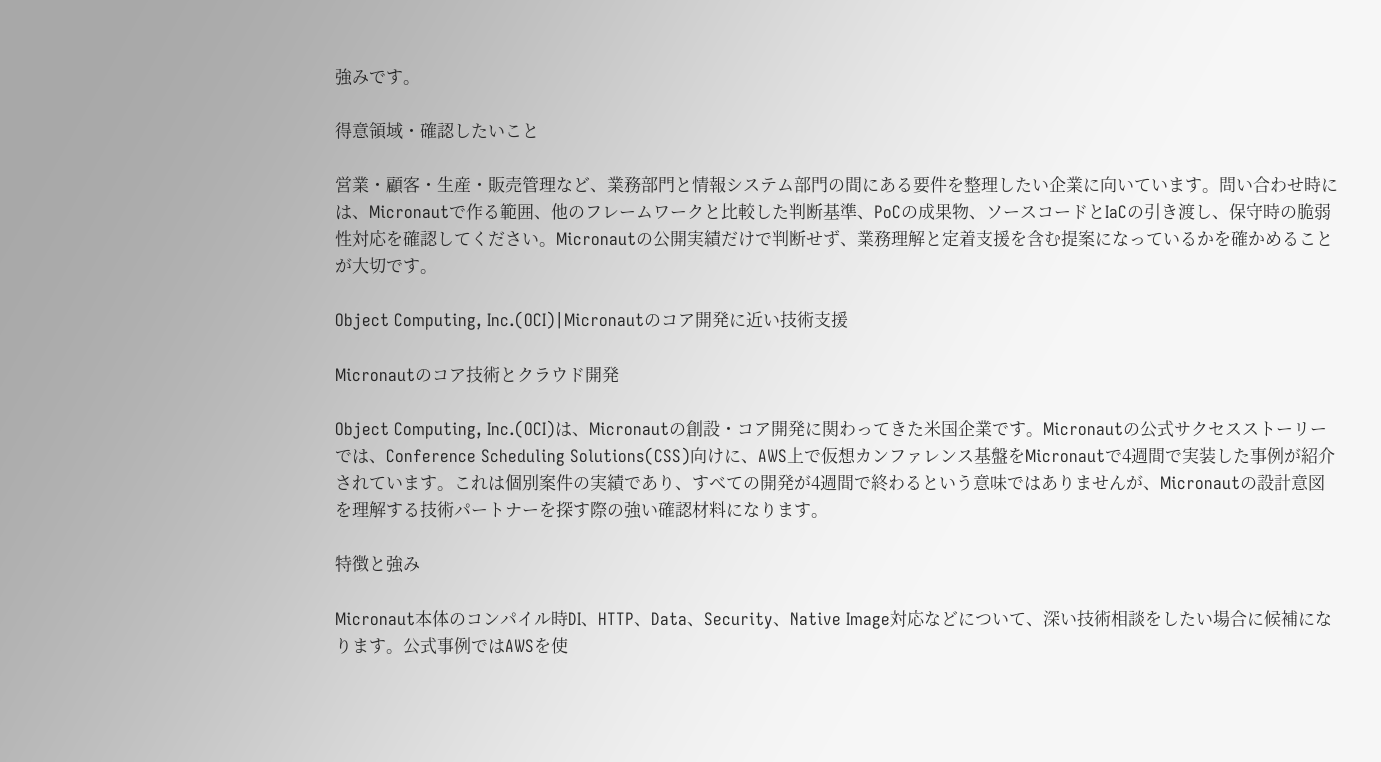強みです。

得意領域・確認したいこと

営業・顧客・生産・販売管理など、業務部門と情報システム部門の間にある要件を整理したい企業に向いています。問い合わせ時には、Micronautで作る範囲、他のフレームワークと比較した判断基準、PoCの成果物、ソースコードとIaCの引き渡し、保守時の脆弱性対応を確認してください。Micronautの公開実績だけで判断せず、業務理解と定着支援を含む提案になっているかを確かめることが大切です。

Object Computing, Inc.(OCI)|Micronautのコア開発に近い技術支援

Micronautのコア技術とクラウド開発

Object Computing, Inc.(OCI)は、Micronautの創設・コア開発に関わってきた米国企業です。Micronautの公式サクセスストーリーでは、Conference Scheduling Solutions(CSS)向けに、AWS上で仮想カンファレンス基盤をMicronautで4週間で実装した事例が紹介されています。これは個別案件の実績であり、すべての開発が4週間で終わるという意味ではありませんが、Micronautの設計意図を理解する技術パートナーを探す際の強い確認材料になります。

特徴と強み

Micronaut本体のコンパイル時DI、HTTP、Data、Security、Native Image対応などについて、深い技術相談をしたい場合に候補になります。公式事例ではAWSを使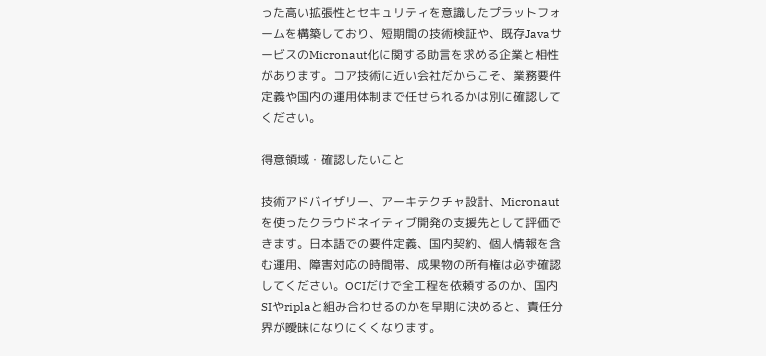った高い拡張性とセキュリティを意識したプラットフォームを構築しており、短期間の技術検証や、既存JavaサービスのMicronaut化に関する助言を求める企業と相性があります。コア技術に近い会社だからこそ、業務要件定義や国内の運用体制まで任せられるかは別に確認してください。

得意領域・確認したいこと

技術アドバイザリー、アーキテクチャ設計、Micronautを使ったクラウドネイティブ開発の支援先として評価できます。日本語での要件定義、国内契約、個人情報を含む運用、障害対応の時間帯、成果物の所有権は必ず確認してください。OCIだけで全工程を依頼するのか、国内SIやriplaと組み合わせるのかを早期に決めると、責任分界が曖昧になりにくくなります。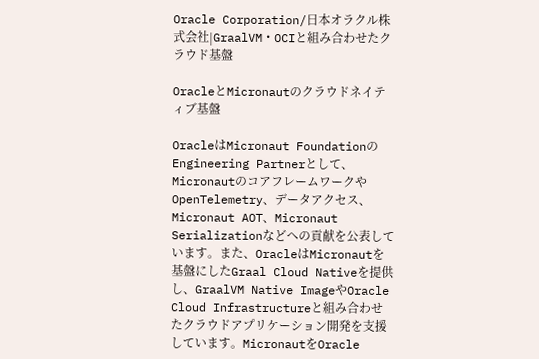Oracle Corporation/日本オラクル株式会社|GraalVM・OCIと組み合わせたクラウド基盤

OracleとMicronautのクラウドネイティブ基盤

OracleはMicronaut FoundationのEngineering Partnerとして、MicronautのコアフレームワークやOpenTelemetry、データアクセス、Micronaut AOT、Micronaut Serializationなどへの貢献を公表しています。また、OracleはMicronautを基盤にしたGraal Cloud Nativeを提供し、GraalVM Native ImageやOracle Cloud Infrastructureと組み合わせたクラウドアプリケーション開発を支援しています。MicronautをOracle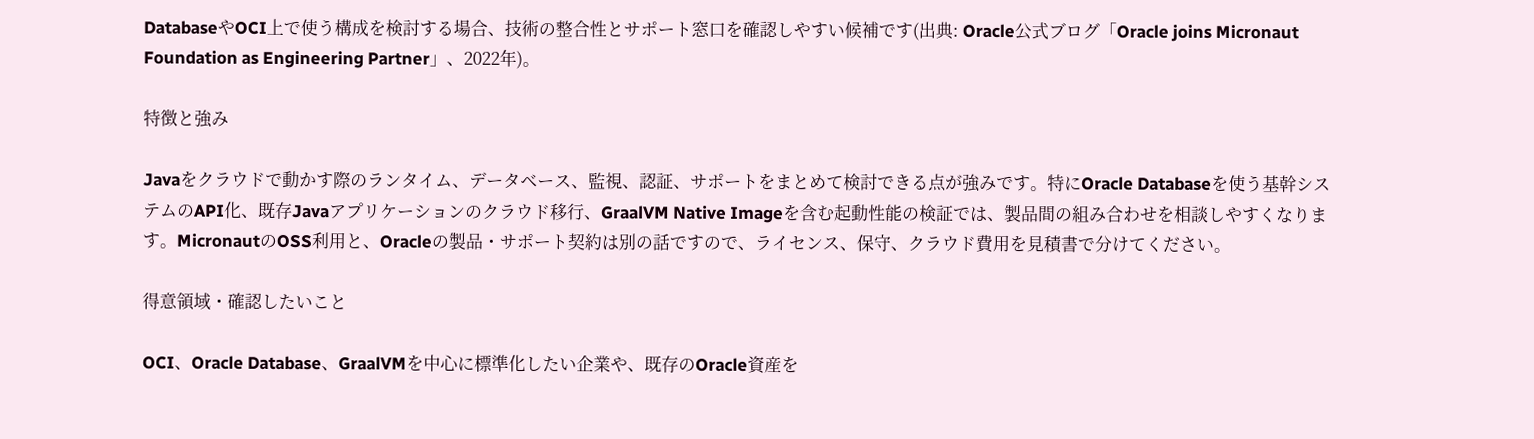DatabaseやOCI上で使う構成を検討する場合、技術の整合性とサポート窓口を確認しやすい候補です(出典: Oracle公式ブログ「Oracle joins Micronaut Foundation as Engineering Partner」、2022年)。

特徴と強み

Javaをクラウドで動かす際のランタイム、データベース、監視、認証、サポートをまとめて検討できる点が強みです。特にOracle Databaseを使う基幹システムのAPI化、既存Javaアプリケーションのクラウド移行、GraalVM Native Imageを含む起動性能の検証では、製品間の組み合わせを相談しやすくなります。MicronautのOSS利用と、Oracleの製品・サポート契約は別の話ですので、ライセンス、保守、クラウド費用を見積書で分けてください。

得意領域・確認したいこと

OCI、Oracle Database、GraalVMを中心に標準化したい企業や、既存のOracle資産を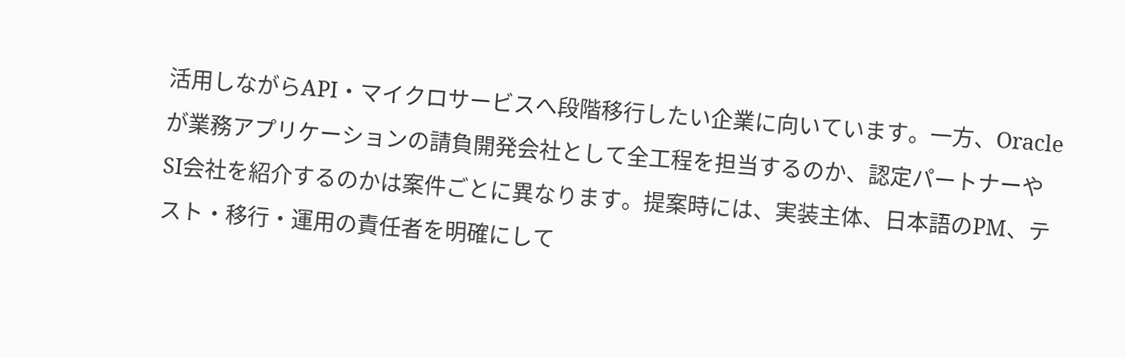活用しながらAPI・マイクロサービスへ段階移行したい企業に向いています。一方、Oracleが業務アプリケーションの請負開発会社として全工程を担当するのか、認定パートナーやSI会社を紹介するのかは案件ごとに異なります。提案時には、実装主体、日本語のPM、テスト・移行・運用の責任者を明確にして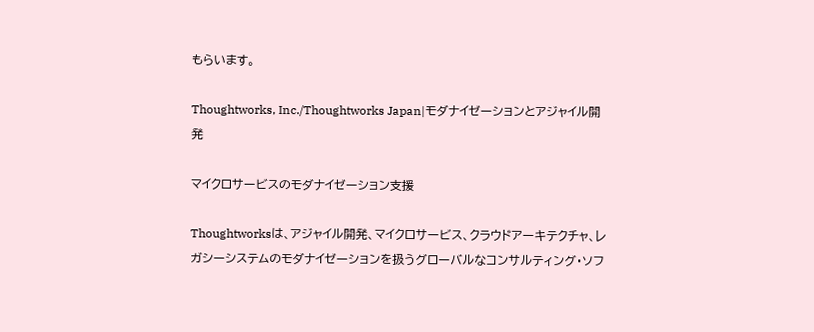もらいます。

Thoughtworks, Inc./Thoughtworks Japan|モダナイゼーションとアジャイル開発

マイクロサービスのモダナイゼーション支援

Thoughtworksは、アジャイル開発、マイクロサービス、クラウドアーキテクチャ、レガシーシステムのモダナイゼーションを扱うグローバルなコンサルティング・ソフ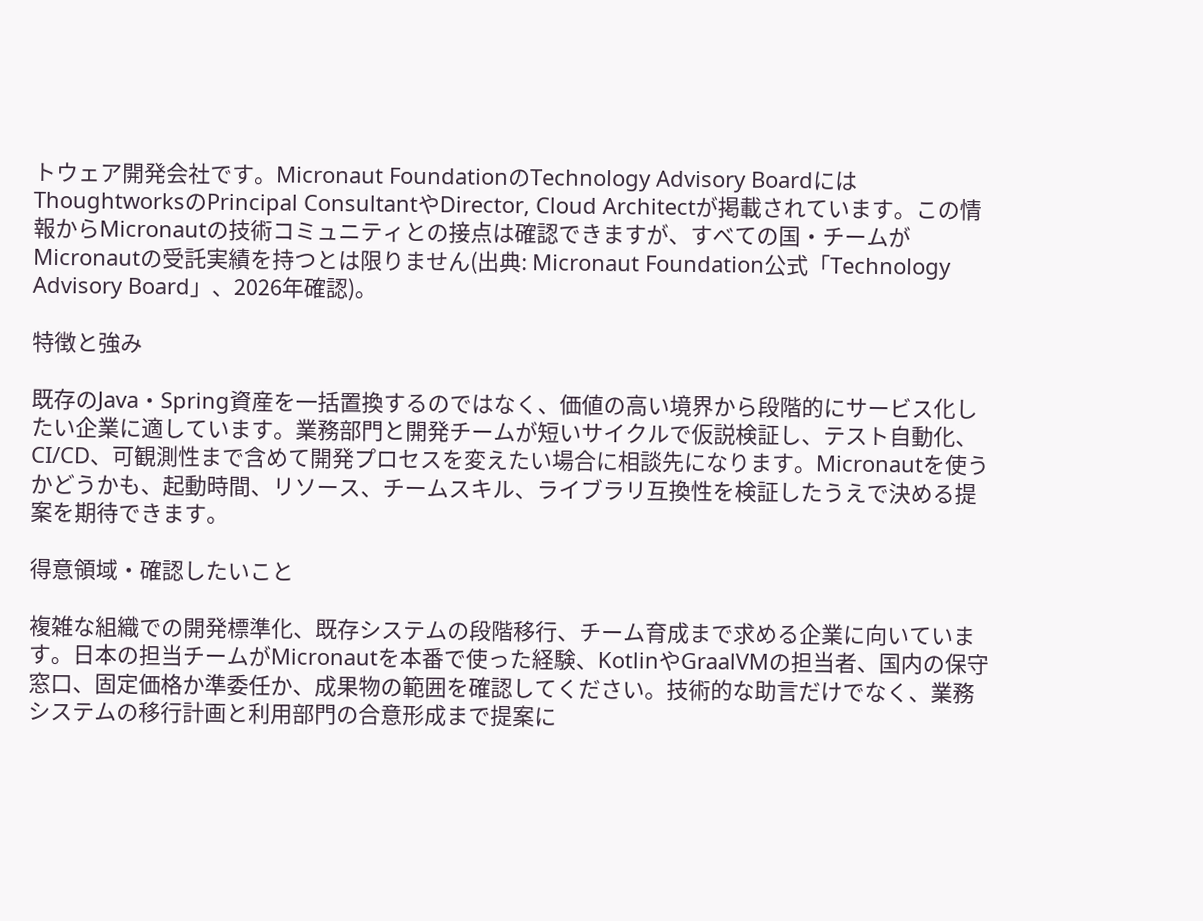トウェア開発会社です。Micronaut FoundationのTechnology Advisory BoardにはThoughtworksのPrincipal ConsultantやDirector, Cloud Architectが掲載されています。この情報からMicronautの技術コミュニティとの接点は確認できますが、すべての国・チームがMicronautの受託実績を持つとは限りません(出典: Micronaut Foundation公式「Technology Advisory Board」、2026年確認)。

特徴と強み

既存のJava・Spring資産を一括置換するのではなく、価値の高い境界から段階的にサービス化したい企業に適しています。業務部門と開発チームが短いサイクルで仮説検証し、テスト自動化、CI/CD、可観測性まで含めて開発プロセスを変えたい場合に相談先になります。Micronautを使うかどうかも、起動時間、リソース、チームスキル、ライブラリ互換性を検証したうえで決める提案を期待できます。

得意領域・確認したいこと

複雑な組織での開発標準化、既存システムの段階移行、チーム育成まで求める企業に向いています。日本の担当チームがMicronautを本番で使った経験、KotlinやGraalVMの担当者、国内の保守窓口、固定価格か準委任か、成果物の範囲を確認してください。技術的な助言だけでなく、業務システムの移行計画と利用部門の合意形成まで提案に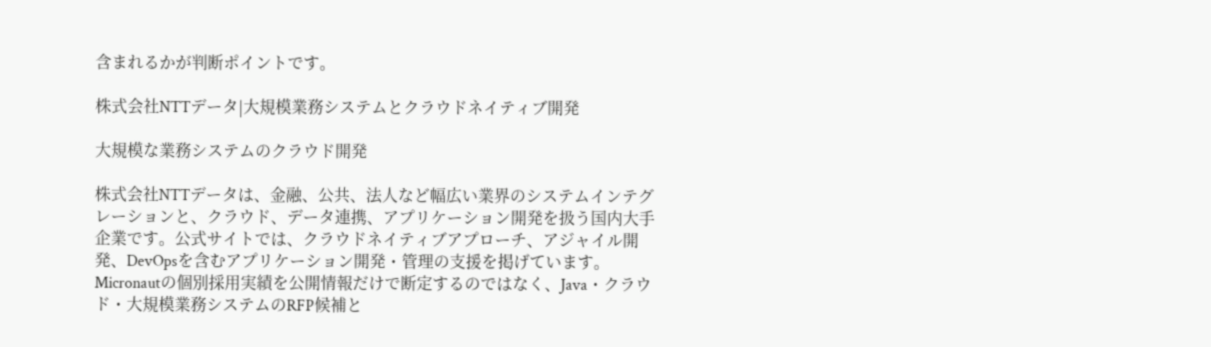含まれるかが判断ポイントです。

株式会社NTTデータ|大規模業務システムとクラウドネイティブ開発

大規模な業務システムのクラウド開発

株式会社NTTデータは、金融、公共、法人など幅広い業界のシステムインテグレーションと、クラウド、データ連携、アプリケーション開発を扱う国内大手企業です。公式サイトでは、クラウドネイティブアプローチ、アジャイル開発、DevOpsを含むアプリケーション開発・管理の支援を掲げています。Micronautの個別採用実績を公開情報だけで断定するのではなく、Java・クラウド・大規模業務システムのRFP候補と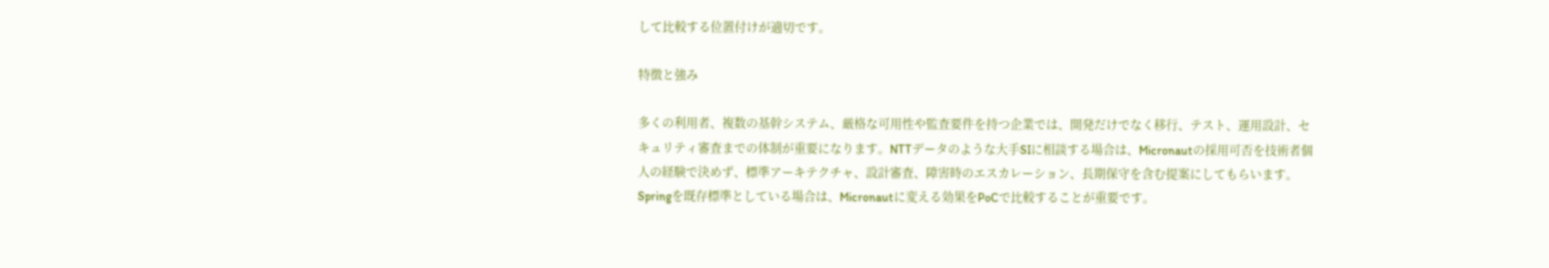して比較する位置付けが適切です。

特徴と強み

多くの利用者、複数の基幹システム、厳格な可用性や監査要件を持つ企業では、開発だけでなく移行、テスト、運用設計、セキュリティ審査までの体制が重要になります。NTTデータのような大手SIに相談する場合は、Micronautの採用可否を技術者個人の経験で決めず、標準アーキテクチャ、設計審査、障害時のエスカレーション、長期保守を含む提案にしてもらいます。Springを既存標準としている場合は、Micronautに変える効果をPoCで比較することが重要です。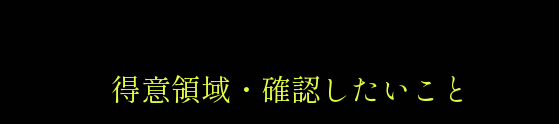得意領域・確認したいこと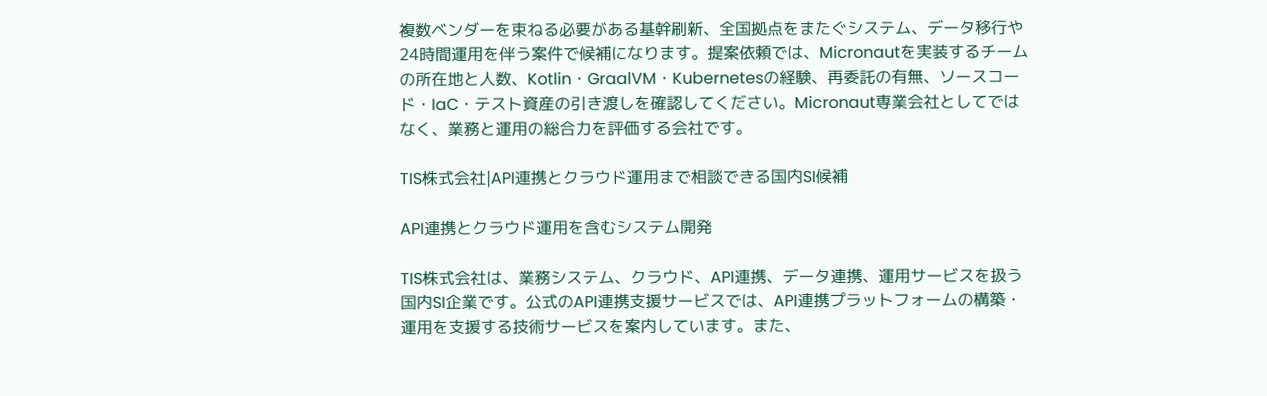複数ベンダーを束ねる必要がある基幹刷新、全国拠点をまたぐシステム、データ移行や24時間運用を伴う案件で候補になります。提案依頼では、Micronautを実装するチームの所在地と人数、Kotlin・GraalVM・Kubernetesの経験、再委託の有無、ソースコード・IaC・テスト資産の引き渡しを確認してください。Micronaut専業会社としてではなく、業務と運用の総合力を評価する会社です。

TIS株式会社|API連携とクラウド運用まで相談できる国内SI候補

API連携とクラウド運用を含むシステム開発

TIS株式会社は、業務システム、クラウド、API連携、データ連携、運用サービスを扱う国内SI企業です。公式のAPI連携支援サービスでは、API連携プラットフォームの構築・運用を支援する技術サービスを案内しています。また、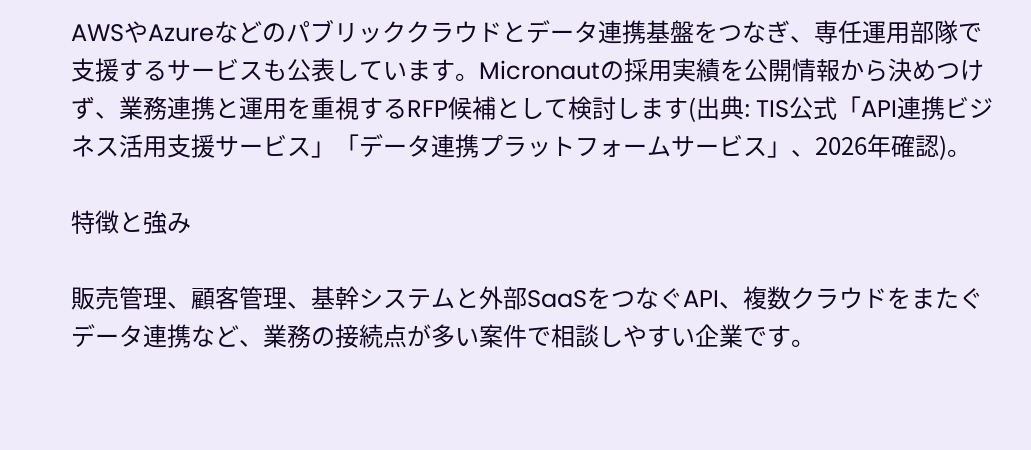AWSやAzureなどのパブリッククラウドとデータ連携基盤をつなぎ、専任運用部隊で支援するサービスも公表しています。Micronautの採用実績を公開情報から決めつけず、業務連携と運用を重視するRFP候補として検討します(出典: TIS公式「API連携ビジネス活用支援サービス」「データ連携プラットフォームサービス」、2026年確認)。

特徴と強み

販売管理、顧客管理、基幹システムと外部SaaSをつなぐAPI、複数クラウドをまたぐデータ連携など、業務の接続点が多い案件で相談しやすい企業です。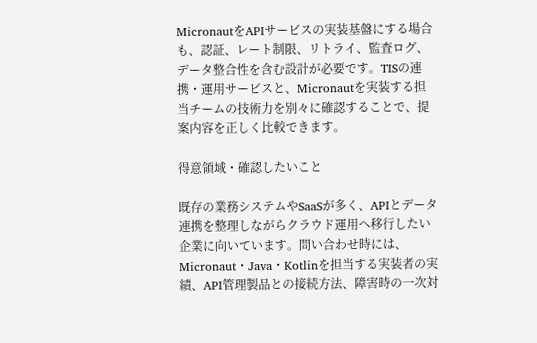MicronautをAPIサービスの実装基盤にする場合も、認証、レート制限、リトライ、監査ログ、データ整合性を含む設計が必要です。TISの連携・運用サービスと、Micronautを実装する担当チームの技術力を別々に確認することで、提案内容を正しく比較できます。

得意領域・確認したいこと

既存の業務システムやSaaSが多く、APIとデータ連携を整理しながらクラウド運用へ移行したい企業に向いています。問い合わせ時には、Micronaut・Java・Kotlinを担当する実装者の実績、API管理製品との接続方法、障害時の一次対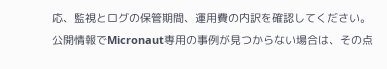応、監視とログの保管期間、運用費の内訳を確認してください。公開情報でMicronaut専用の事例が見つからない場合は、その点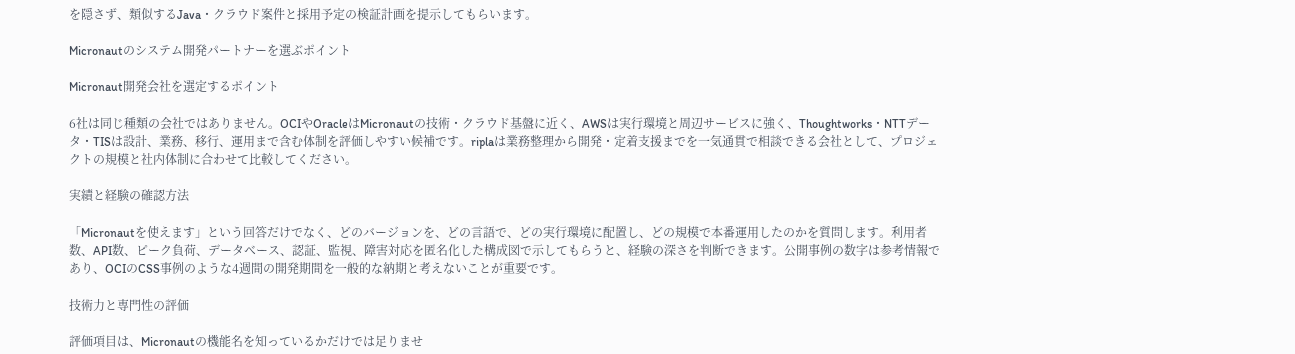を隠さず、類似するJava・クラウド案件と採用予定の検証計画を提示してもらいます。

Micronautのシステム開発パートナーを選ぶポイント

Micronaut開発会社を選定するポイント

6社は同じ種類の会社ではありません。OCIやOracleはMicronautの技術・クラウド基盤に近く、AWSは実行環境と周辺サービスに強く、Thoughtworks・NTTデータ・TISは設計、業務、移行、運用まで含む体制を評価しやすい候補です。riplaは業務整理から開発・定着支援までを一気通貫で相談できる会社として、プロジェクトの規模と社内体制に合わせて比較してください。

実績と経験の確認方法

「Micronautを使えます」という回答だけでなく、どのバージョンを、どの言語で、どの実行環境に配置し、どの規模で本番運用したのかを質問します。利用者数、API数、ピーク負荷、データベース、認証、監視、障害対応を匿名化した構成図で示してもらうと、経験の深さを判断できます。公開事例の数字は参考情報であり、OCIのCSS事例のような4週間の開発期間を一般的な納期と考えないことが重要です。

技術力と専門性の評価

評価項目は、Micronautの機能名を知っているかだけでは足りませ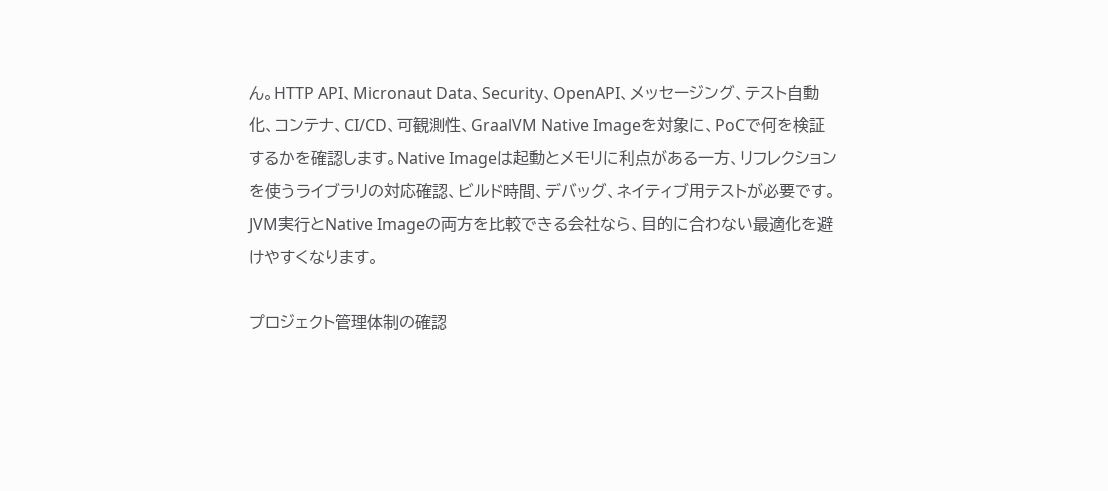ん。HTTP API、Micronaut Data、Security、OpenAPI、メッセージング、テスト自動化、コンテナ、CI/CD、可観測性、GraalVM Native Imageを対象に、PoCで何を検証するかを確認します。Native Imageは起動とメモリに利点がある一方、リフレクションを使うライブラリの対応確認、ビルド時間、デバッグ、ネイティブ用テストが必要です。JVM実行とNative Imageの両方を比較できる会社なら、目的に合わない最適化を避けやすくなります。

プロジェクト管理体制の確認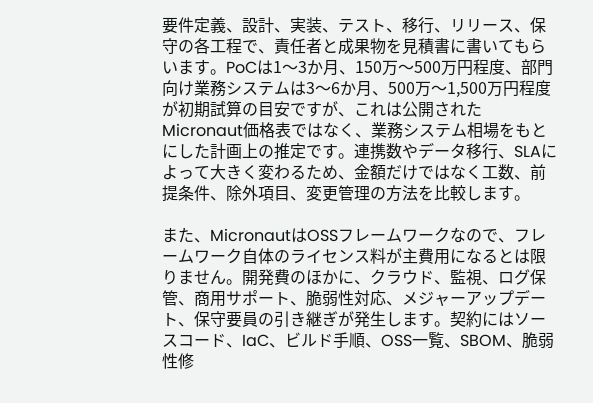要件定義、設計、実装、テスト、移行、リリース、保守の各工程で、責任者と成果物を見積書に書いてもらいます。PoCは1〜3か月、150万〜500万円程度、部門向け業務システムは3〜6か月、500万〜1,500万円程度が初期試算の目安ですが、これは公開されたMicronaut価格表ではなく、業務システム相場をもとにした計画上の推定です。連携数やデータ移行、SLAによって大きく変わるため、金額だけではなく工数、前提条件、除外項目、変更管理の方法を比較します。

また、MicronautはOSSフレームワークなので、フレームワーク自体のライセンス料が主費用になるとは限りません。開発費のほかに、クラウド、監視、ログ保管、商用サポート、脆弱性対応、メジャーアップデート、保守要員の引き継ぎが発生します。契約にはソースコード、IaC、ビルド手順、OSS一覧、SBOM、脆弱性修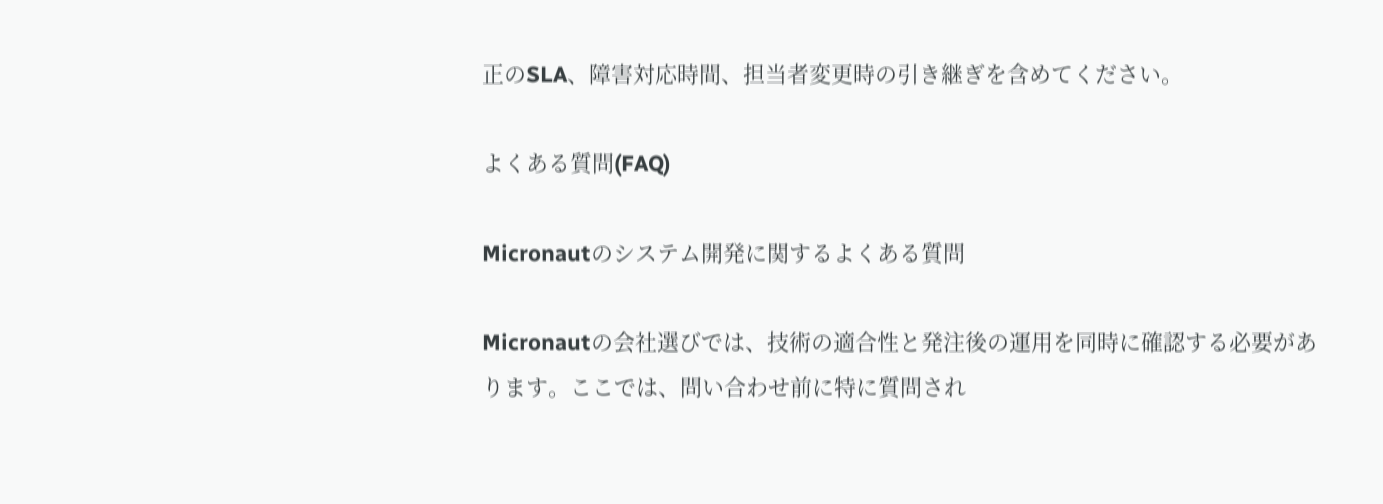正のSLA、障害対応時間、担当者変更時の引き継ぎを含めてください。

よくある質問(FAQ)

Micronautのシステム開発に関するよくある質問

Micronautの会社選びでは、技術の適合性と発注後の運用を同時に確認する必要があります。ここでは、問い合わせ前に特に質問され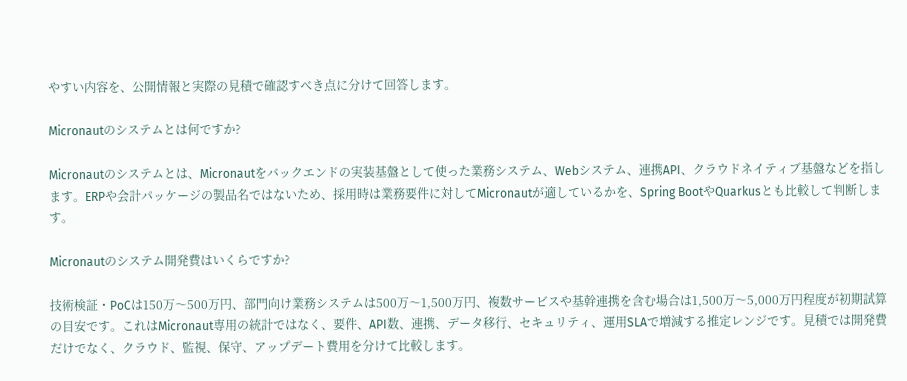やすい内容を、公開情報と実際の見積で確認すべき点に分けて回答します。

Micronautのシステムとは何ですか?

Micronautのシステムとは、Micronautをバックエンドの実装基盤として使った業務システム、Webシステム、連携API、クラウドネイティブ基盤などを指します。ERPや会計パッケージの製品名ではないため、採用時は業務要件に対してMicronautが適しているかを、Spring BootやQuarkusとも比較して判断します。

Micronautのシステム開発費はいくらですか?

技術検証・PoCは150万〜500万円、部門向け業務システムは500万〜1,500万円、複数サービスや基幹連携を含む場合は1,500万〜5,000万円程度が初期試算の目安です。これはMicronaut専用の統計ではなく、要件、API数、連携、データ移行、セキュリティ、運用SLAで増減する推定レンジです。見積では開発費だけでなく、クラウド、監視、保守、アップデート費用を分けて比較します。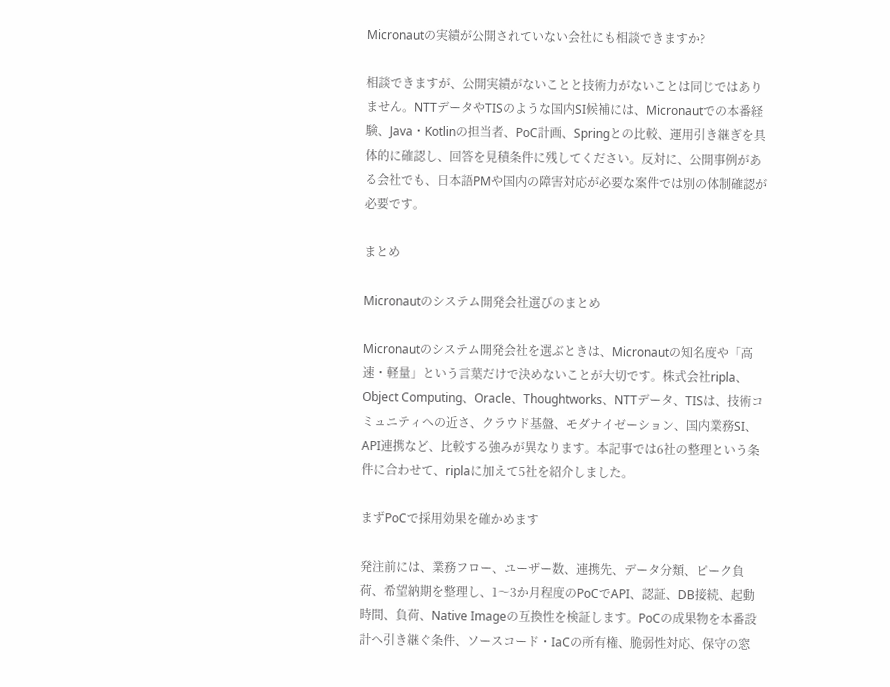Micronautの実績が公開されていない会社にも相談できますか?

相談できますが、公開実績がないことと技術力がないことは同じではありません。NTTデータやTISのような国内SI候補には、Micronautでの本番経験、Java・Kotlinの担当者、PoC計画、Springとの比較、運用引き継ぎを具体的に確認し、回答を見積条件に残してください。反対に、公開事例がある会社でも、日本語PMや国内の障害対応が必要な案件では別の体制確認が必要です。

まとめ

Micronautのシステム開発会社選びのまとめ

Micronautのシステム開発会社を選ぶときは、Micronautの知名度や「高速・軽量」という言葉だけで決めないことが大切です。株式会社ripla、Object Computing、Oracle、Thoughtworks、NTTデータ、TISは、技術コミュニティへの近さ、クラウド基盤、モダナイゼーション、国内業務SI、API連携など、比較する強みが異なります。本記事では6社の整理という条件に合わせて、riplaに加えて5社を紹介しました。

まずPoCで採用効果を確かめます

発注前には、業務フロー、ユーザー数、連携先、データ分類、ピーク負荷、希望納期を整理し、1〜3か月程度のPoCでAPI、認証、DB接続、起動時間、負荷、Native Imageの互換性を検証します。PoCの成果物を本番設計へ引き継ぐ条件、ソースコード・IaCの所有権、脆弱性対応、保守の窓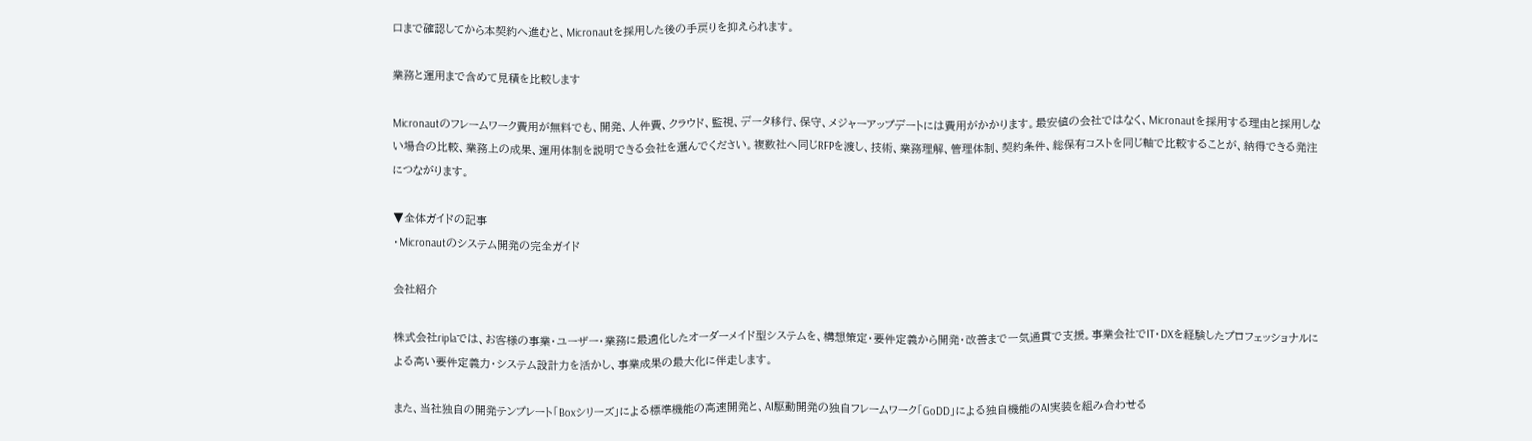口まで確認してから本契約へ進むと、Micronautを採用した後の手戻りを抑えられます。

業務と運用まで含めて見積を比較します

Micronautのフレームワーク費用が無料でも、開発、人件費、クラウド、監視、データ移行、保守、メジャーアップデートには費用がかかります。最安値の会社ではなく、Micronautを採用する理由と採用しない場合の比較、業務上の成果、運用体制を説明できる会社を選んでください。複数社へ同じRFPを渡し、技術、業務理解、管理体制、契約条件、総保有コストを同じ軸で比較することが、納得できる発注につながります。

▼全体ガイドの記事
・Micronautのシステム開発の完全ガイド

会社紹介

株式会社riplaでは、お客様の事業・ユーザー・業務に最適化したオーダーメイド型システムを、構想策定・要件定義から開発・改善まで一気通貫で支援。事業会社でIT・DXを経験したプロフェッショナルによる高い要件定義力・システム設計力を活かし、事業成果の最大化に伴走します。

また、当社独自の開発テンプレート「Boxシリーズ」による標準機能の高速開発と、AI駆動開発の独自フレームワーク「GoDD」による独自機能のAI実装を組み合わせる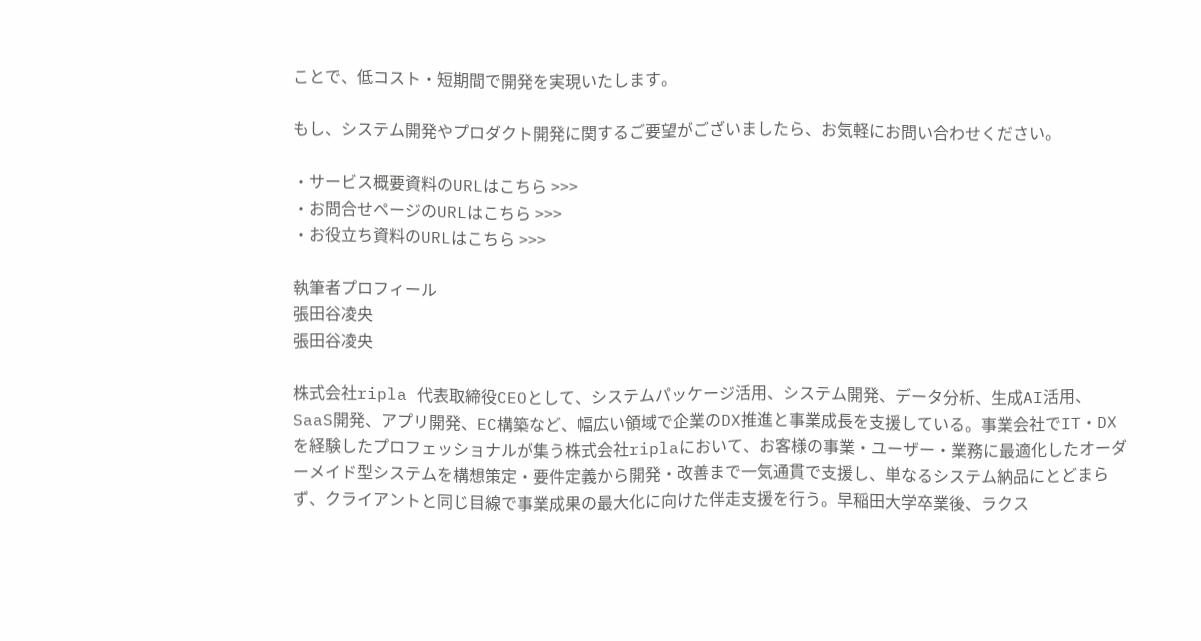ことで、低コスト・短期間で開発を実現いたします。

もし、システム開発やプロダクト開発に関するご要望がございましたら、お気軽にお問い合わせください。

・サービス概要資料のURLはこちら >>>
・お問合せページのURLはこちら >>>
・お役立ち資料のURLはこちら >>>

執筆者プロフィール
張田谷凌央
張田谷凌央

株式会社ripla 代表取締役CEOとして、システムパッケージ活用、システム開発、データ分析、生成AI活用、SaaS開発、アプリ開発、EC構築など、幅広い領域で企業のDX推進と事業成長を支援している。事業会社でIT・DXを経験したプロフェッショナルが集う株式会社riplaにおいて、お客様の事業・ユーザー・業務に最適化したオーダーメイド型システムを構想策定・要件定義から開発・改善まで一気通貫で支援し、単なるシステム納品にとどまらず、クライアントと同じ目線で事業成果の最大化に向けた伴走支援を行う。早稲田大学卒業後、ラクス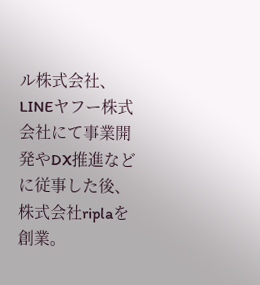ル株式会社、LINEヤフー株式会社にて事業開発やDX推進などに従事した後、株式会社riplaを創業。